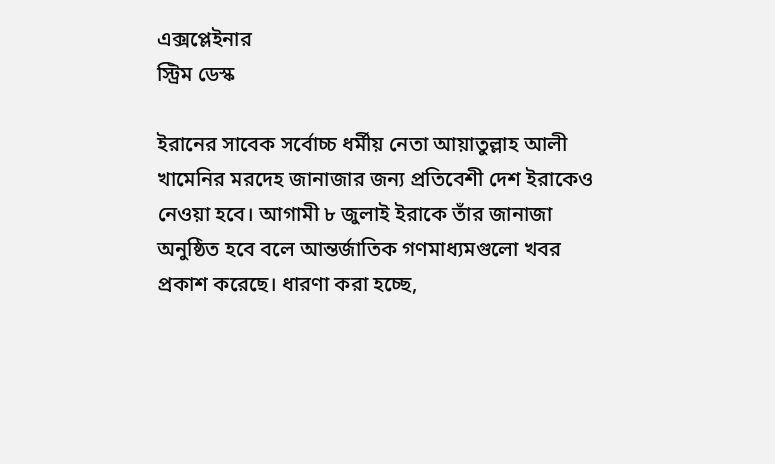এক্সপ্লেইনার
স্ট্রিম ডেস্ক

ইরানের সাবেক সর্বোচ্চ ধর্মীয় নেতা আয়াতুল্লাহ আলী খামেনির মরদেহ জানাজার জন্য প্রতিবেশী দেশ ইরাকেও নেওয়া হবে। আগামী ৮ জুলাই ইরাকে তাঁর জানাজা অনুষ্ঠিত হবে বলে আন্তর্জাতিক গণমাধ্যমগুলো খবর প্রকাশ করেছে। ধারণা করা হচ্ছে,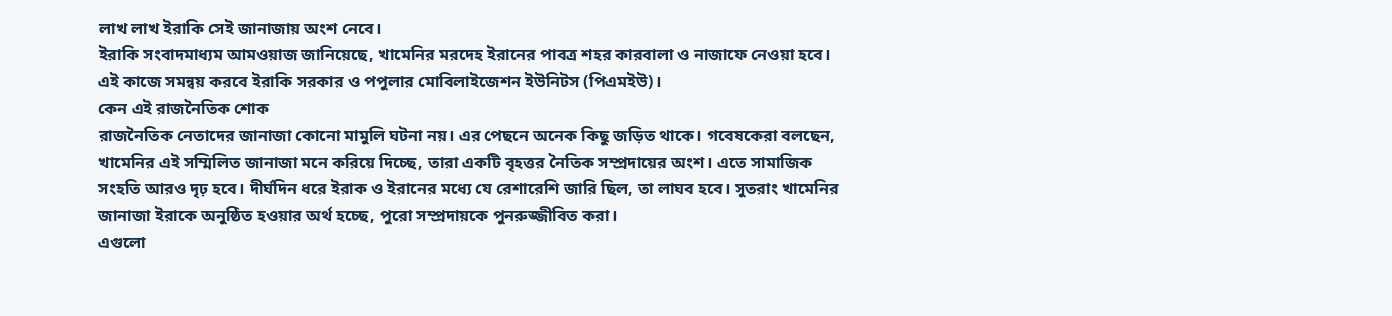লাখ লাখ ইরাকি সেই জানাজায় অংশ নেবে।
ইরাকি সংবাদমাধ্যম আমওয়াজ জানিয়েছে, খামেনির মরদেহ ইরানের পাবত্র শহর কারবালা ও নাজাফে নেওয়া হবে। এই কাজে সমন্বয় করবে ইরাকি সরকার ও পপুলার মোবিলাইজেশন ইউনিটস (পিএমইউ)।
কেন এই রাজনৈতিক শোক
রাজনৈতিক নেতাদের জানাজা কোনো মামুলি ঘটনা নয়। এর পেছনে অনেক কিছু জড়িত থাকে। গবেষকেরা বলছেন, খামেনির এই সম্মিলিত জানাজা মনে করিয়ে দিচ্ছে, তারা একটি বৃহত্তর নৈতিক সম্প্রদায়ের অংশ। এতে সামাজিক সংহতি আরও দৃঢ় হবে। দীর্ঘদিন ধরে ইরাক ও ইরানের মধ্যে যে রেশারেশি জারি ছিল, তা লাঘব হবে। সুতরাং খামেনির জানাজা ইরাকে অনুষ্ঠিত হওয়ার অর্থ হচ্ছে, পুরো সম্প্রদায়কে পুনরুজ্জীবিত করা।
এগুলো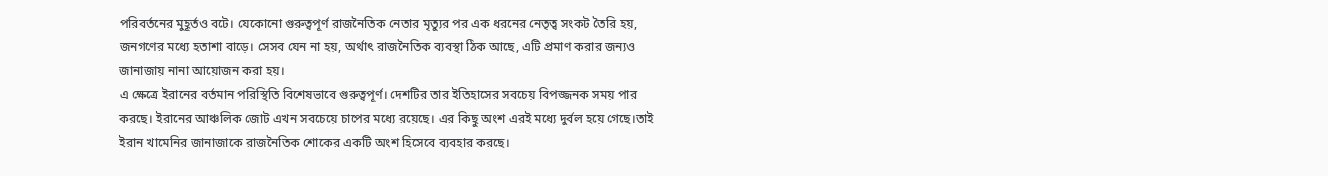পরিবর্তনের মুহূর্তও বটে। যেকোনো গুরুত্বপূর্ণ রাজনৈতিক নেতার মৃত্যুর পর এক ধরনের নেতৃত্ব সংকট তৈরি হয়, জনগণের মধ্যে হতাশা বাড়ে। সেসব যেন না হয়, অর্থাৎ রাজনৈতিক ব্যবস্থা ঠিক আছে, এটি প্রমাণ করার জন্যও জানাজায় নানা আয়োজন করা হয়।
এ ক্ষেত্রে ইরানের বর্তমান পরিস্থিতি বিশেষভাবে গুরুত্বপূর্ণ। দেশটির তার ইতিহাসের সবচেয় বিপজ্জনক সময় পার করছে। ইরানের আঞ্চলিক জোট এখন সবচেয়ে চাপের মধ্যে রয়েছে। এর কিছু অংশ এরই মধ্যে দুর্বল হয়ে গেছে।তাই ইরান খামেনির জানাজাকে রাজনৈতিক শোকের একটি অংশ হিসেবে ব্যবহার করছে।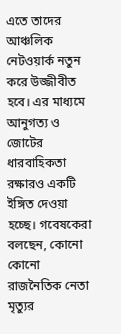এতে তাদের আঞ্চলিক নেটওয়ার্ক নতুন করে উজ্জীবীত হবে। এর মাধ্যমে আনুগত্য ও জোটের ধারবাহিকতা রক্ষারও একটি ইঙ্গিত দেওয়া হচ্ছে। গবেষকেরা বলছেন, কোনো কোনো রাজনৈতিক নেতা মৃত্যুর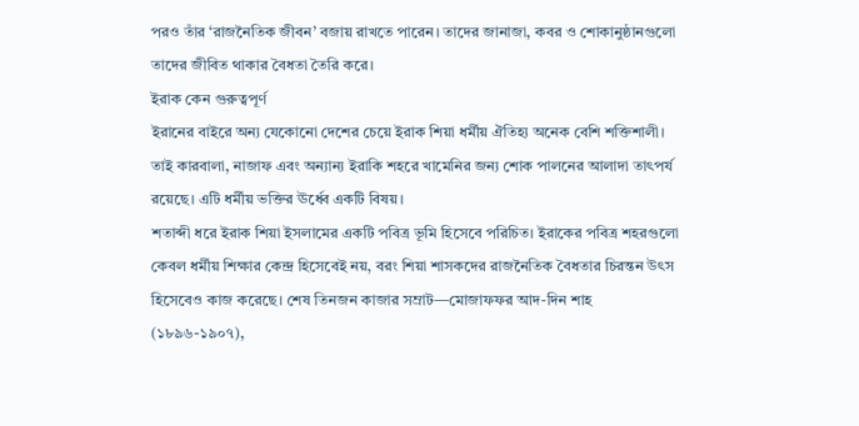পরও তাঁর ‘রাজনৈতিক জীবন’ বজায় রাখতে পারেন। তাদের জানাজা, কবর ও শোকানুষ্ঠানগুলো তাদের জীবিত থাকার বৈধতা তৈরি করে।
ইরাক কেন গুরুত্বপূর্ণ
ইরানের বাইরে অন্য যেকোনো দেশের চেয়ে ইরাক শিয়া ধর্মীয় ঐতিহ্য অনেক বেশি শক্তিশালী। তাই কারবালা, নাজাফ এবং অন্যান্য ইরাকি শহরে খামেনির জন্য শোক পালনের আলাদা তাৎপর্য রয়েছে। এটি ধর্মীয় ভক্তির ঊর্ধ্বে একটি বিষয়।
শতাব্দী ধরে ইরাক শিয়া ইসলামের একটি পবিত্র ভূমি হিসেবে পরিচিত। ইরাকের পবিত্র শহরগুলো কেবল ধর্মীয় শিক্ষার কেন্দ্র হিসেবেই নয়, বরং শিয়া শাসকদের রাজনৈতিক বৈধতার চিরন্তন উৎস হিসেবেও কাজ করেছে। শেষ তিনজন কাজার সম্রাট—মোজাফফর আদ-দিন শাহ (১৮৯৬-১৯০৭),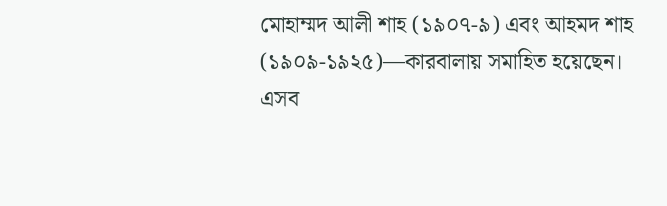মোহাম্মদ আলী শাহ (১৯০৭-৯) এবং আহমদ শাহ (১৯০৯-১৯২৫)—কারবালায় সমাহিত হয়েছেন। এসব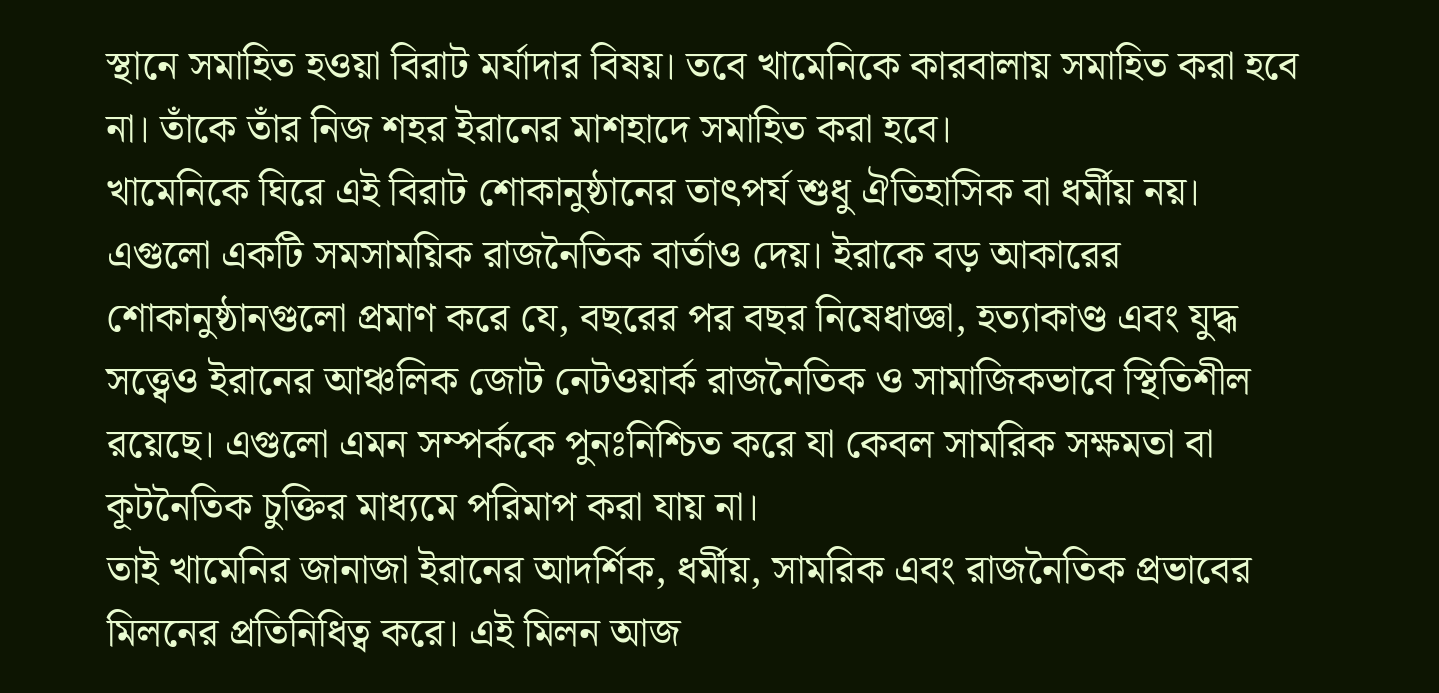স্থানে সমাহিত হওয়া বিরাট মর্যাদার বিষয়। তবে খামেনিকে কারবালায় সমাহিত করা হবে না। তাঁকে তাঁর নিজ শহর ইরানের মাশহাদে সমাহিত করা হবে।
খামেনিকে ঘিরে এই বিরাট শোকানুষ্ঠানের তাৎপর্য শুধু ঐতিহাসিক বা ধর্মীয় নয়। এগুলো একটি সমসাময়িক রাজনৈতিক বার্তাও দেয়। ইরাকে বড় আকারের শোকানুষ্ঠানগুলো প্রমাণ করে যে, বছরের পর বছর নিষেধাজ্ঞা, হত্যাকাণ্ড এবং যুদ্ধ সত্ত্বেও ইরানের আঞ্চলিক জোট নেটওয়ার্ক রাজনৈতিক ও সামাজিকভাবে স্থিতিশীল রয়েছে। এগুলো এমন সম্পর্ককে পুনঃনিশ্চিত করে যা কেবল সামরিক সক্ষমতা বা কূটনৈতিক চুক্তির মাধ্যমে পরিমাপ করা যায় না।
তাই খামেনির জানাজা ইরানের আদর্শিক, ধর্মীয়, সামরিক এবং রাজনৈতিক প্রভাবের মিলনের প্রতিনিধিত্ব করে। এই মিলন আজ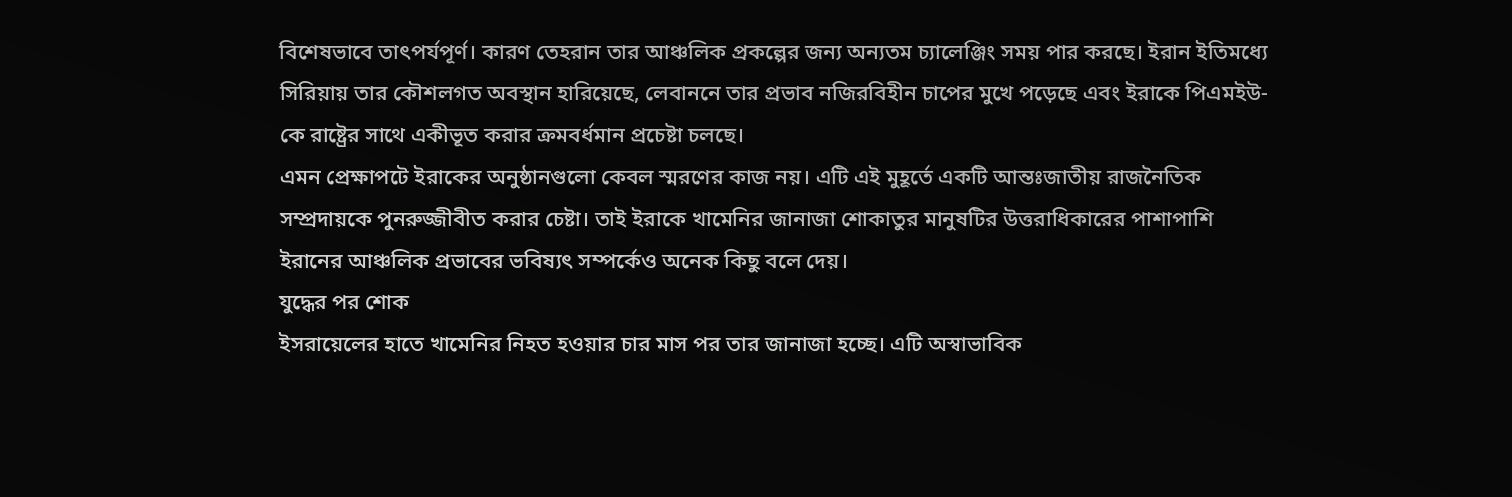বিশেষভাবে তাৎপর্যপূর্ণ। কারণ তেহরান তার আঞ্চলিক প্রকল্পের জন্য অন্যতম চ্যালেঞ্জিং সময় পার করছে। ইরান ইতিমধ্যে সিরিয়ায় তার কৌশলগত অবস্থান হারিয়েছে, লেবাননে তার প্রভাব নজিরবিহীন চাপের মুখে পড়েছে এবং ইরাকে পিএমইউ-কে রাষ্ট্রের সাথে একীভূত করার ক্রমবর্ধমান প্রচেষ্টা চলছে।
এমন প্রেক্ষাপটে ইরাকের অনুষ্ঠানগুলো কেবল স্মরণের কাজ নয়। এটি এই মুহূর্তে একটি আন্তঃজাতীয় রাজনৈতিক সম্প্রদায়কে পুনরুজ্জীবীত করার চেষ্টা। তাই ইরাকে খামেনির জানাজা শোকাতুর মানুষটির উত্তরাধিকারের পাশাপাশি ইরানের আঞ্চলিক প্রভাবের ভবিষ্যৎ সম্পর্কেও অনেক কিছু বলে দেয়।
যুদ্ধের পর শোক
ইসরায়েলের হাতে খামেনির নিহত হওয়ার চার মাস পর তার জানাজা হচ্ছে। এটি অস্বাভাবিক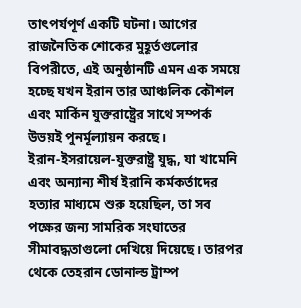তাৎপর্যপূর্ণ একটি ঘটনা। আগের রাজনৈতিক শোকের মুহূর্তগুলোর বিপরীতে, এই অনুষ্ঠানটি এমন এক সময়ে হচ্ছে যখন ইরান তার আঞ্চলিক কৌশল এবং মার্কিন যুক্তরাষ্ট্রের সাথে সম্পর্ক উভয়ই পুনর্মূল্যায়ন করছে।
ইরান-ইসরায়েল-যুক্তরাষ্ট্র যুদ্ধ, যা খামেনি এবং অন্যান্য শীর্ষ ইরানি কর্মকর্তাদের হত্যার মাধ্যমে শুরু হয়েছিল, তা সব পক্ষের জন্য সামরিক সংঘাতের সীমাবদ্ধতাগুলো দেখিয়ে দিয়েছে। তারপর থেকে তেহরান ডোনাল্ড ট্রাম্প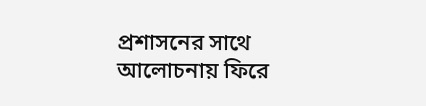প্রশাসনের সাথে আলোচনায় ফিরে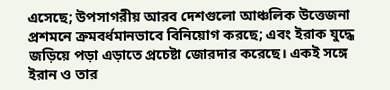এসেছে; উপসাগরীয় আরব দেশগুলো আঞ্চলিক উত্তেজনা প্রশমনে ক্রমবর্ধমানভাবে বিনিয়োগ করছে; এবং ইরাক যুদ্ধে জড়িয়ে পড়া এড়াতে প্রচেষ্টা জোরদার করেছে। একই সঙ্গে ইরান ও তার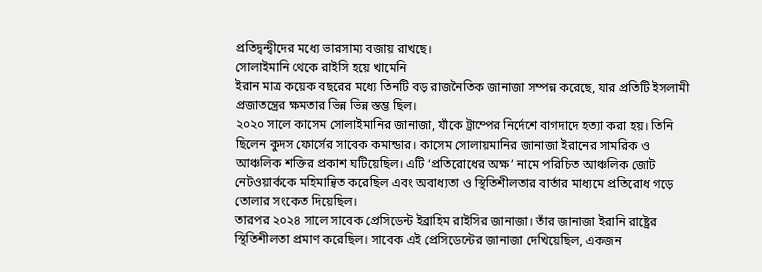প্রতিদ্বন্দ্বীদের মধ্যে ভারসাম্য বজায় রাখছে।
সোলাইমানি থেকে রাইসি হয়ে খামেনি
ইরান মাত্র কয়েক বছরের মধ্যে তিনটি বড় রাজনৈতিক জানাজা সম্পন্ন করেছে, যার প্রতিটি ইসলামী প্রজাতন্ত্রের ক্ষমতার ভিন্ন ভিন্ন স্তম্ভ ছিল।
২০২০ সালে কাসেম সোলাইমানির জানাজা, যাঁকে ট্রাম্পের নির্দেশে বাগদাদে হত্যা করা হয়। তিনি ছিলেন কুদস ফোর্সের সাবেক কমান্ডার। কাসেম সোলায়মানির জানাজা ইরানের সামরিক ও আঞ্চলিক শক্তির প্রকাশ ঘটিয়েছিল। এটি ‘প্রতিরোধের অক্ষ’ নামে পরিচিত আঞ্চলিক জোট নেটওয়ার্ককে মহিমান্বিত করেছিল এবং অবাধ্যতা ও স্থিতিশীলতার বার্তার মাধ্যমে প্রতিরোধ গড়ে তোলার সংকেত দিয়েছিল।
তারপর ২০২৪ সালে সাবেক প্রেসিডেন্ট ইব্রাহিম রাইসির জানাজা। তাঁর জানাজা ইরানি রাষ্ট্রের স্থিতিশীলতা প্রমাণ করেছিল। সাবেক এই প্রেসিডেন্টের জানাজা দেখিয়েছিল, একজন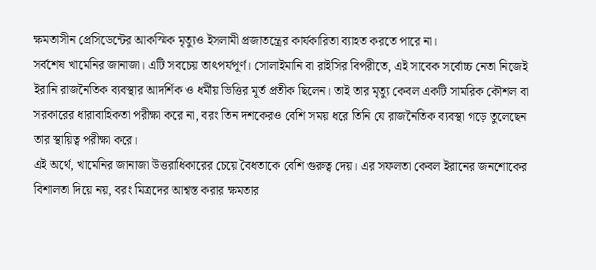ক্ষমতাসীন প্রেসিডেন্টের আকস্মিক মৃত্যুও ইসলামী প্রজাতন্ত্রের কার্যকারিতা ব্যাহত করতে পারে না।
সর্বশেষ খামেনির জানাজা। এটি সবচেয় তাৎপর্যপূর্ণ। সোলাইমানি বা রাইসির বিপরীতে, এই সাবেক সর্বোচ্চ নেতা নিজেই ইরানি রাজনৈতিক ব্যবস্থার আদর্শিক ও ধর্মীয় ভিত্তির মূর্ত প্রতীক ছিলেন। তাই তার মৃত্যু কেবল একটি সামরিক কৌশল বা সরকারের ধারাবাহিকতা পরীক্ষা করে না, বরং তিন দশকেরও বেশি সময় ধরে তিনি যে রাজনৈতিক ব্যবস্থা গড়ে তুলেছেন তার স্থায়িত্ব পরীক্ষা করে।
এই অর্থে, খামেনির জানাজা উত্তরাধিকারের চেয়ে বৈধতাকে বেশি গুরুত্ব দেয়। এর সফলতা কেবল ইরানের জনশোকের বিশালতা দিয়ে নয়, বরং মিত্রদের আশ্বস্ত করার ক্ষমতার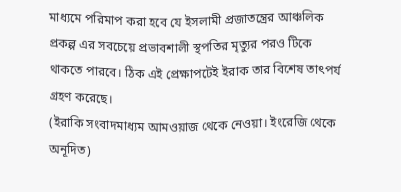মাধ্যমে পরিমাপ করা হবে যে ইসলামী প্রজাতন্ত্রের আঞ্চলিক প্রকল্প এর সবচেয়ে প্রভাবশালী স্থপতির মৃত্যুর পরও টিকে থাকতে পারবে। ঠিক এই প্রেক্ষাপটেই ইরাক তার বিশেষ তাৎপর্য গ্রহণ করেছে।
(ইরাকি সংবাদমাধ্যম আমওয়াজ থেকে নেওয়া। ইংরেজি থেকে অনূদিত)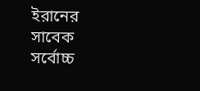ইরানের সাবেক সর্বোচ্চ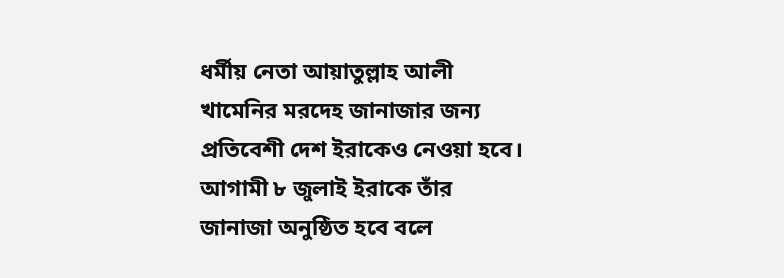ধর্মীয় নেতা আয়াতুল্লাহ আলী খামেনির মরদেহ জানাজার জন্য প্রতিবেশী দেশ ইরাকেও নেওয়া হবে। আগামী ৮ জুলাই ইরাকে তাঁর জানাজা অনুষ্ঠিত হবে বলে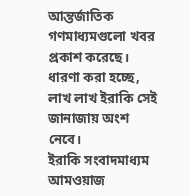আন্তর্জাতিক গণমাধ্যমগুলো খবর প্রকাশ করেছে। ধারণা করা হচ্ছে, লাখ লাখ ইরাকি সেই জানাজায় অংশ নেবে।
ইরাকি সংবাদমাধ্যম আমওয়াজ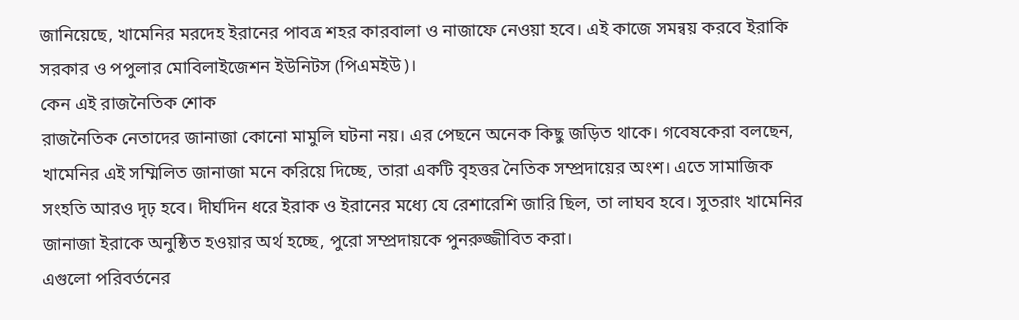জানিয়েছে, খামেনির মরদেহ ইরানের পাবত্র শহর কারবালা ও নাজাফে নেওয়া হবে। এই কাজে সমন্বয় করবে ইরাকি সরকার ও পপুলার মোবিলাইজেশন ইউনিটস (পিএমইউ)।
কেন এই রাজনৈতিক শোক
রাজনৈতিক নেতাদের জানাজা কোনো মামুলি ঘটনা নয়। এর পেছনে অনেক কিছু জড়িত থাকে। গবেষকেরা বলছেন, খামেনির এই সম্মিলিত জানাজা মনে করিয়ে দিচ্ছে, তারা একটি বৃহত্তর নৈতিক সম্প্রদায়ের অংশ। এতে সামাজিক সংহতি আরও দৃঢ় হবে। দীর্ঘদিন ধরে ইরাক ও ইরানের মধ্যে যে রেশারেশি জারি ছিল, তা লাঘব হবে। সুতরাং খামেনির জানাজা ইরাকে অনুষ্ঠিত হওয়ার অর্থ হচ্ছে, পুরো সম্প্রদায়কে পুনরুজ্জীবিত করা।
এগুলো পরিবর্তনের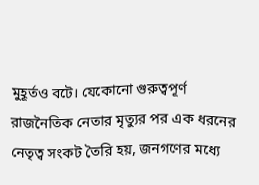মুহূর্তও বটে। যেকোনো গুরুত্বপূর্ণ রাজনৈতিক নেতার মৃত্যুর পর এক ধরনের নেতৃত্ব সংকট তৈরি হয়, জনগণের মধ্যে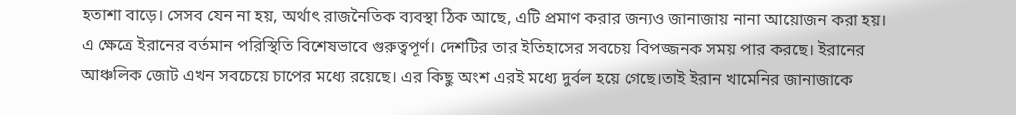হতাশা বাড়ে। সেসব যেন না হয়, অর্থাৎ রাজনৈতিক ব্যবস্থা ঠিক আছে, এটি প্রমাণ করার জন্যও জানাজায় নানা আয়োজন করা হয়।
এ ক্ষেত্রে ইরানের বর্তমান পরিস্থিতি বিশেষভাবে গুরুত্বপূর্ণ। দেশটির তার ইতিহাসের সবচেয় বিপজ্জনক সময় পার করছে। ইরানের আঞ্চলিক জোট এখন সবচেয়ে চাপের মধ্যে রয়েছে। এর কিছু অংশ এরই মধ্যে দুর্বল হয়ে গেছে।তাই ইরান খামেনির জানাজাকে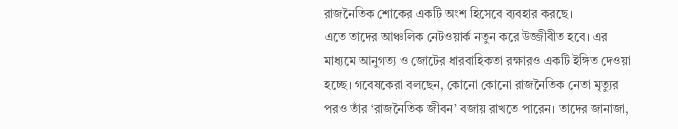রাজনৈতিক শোকের একটি অংশ হিসেবে ব্যবহার করছে।
এতে তাদের আঞ্চলিক নেটওয়ার্ক নতুন করে উজ্জীবীত হবে। এর মাধ্যমে আনুগত্য ও জোটের ধারবাহিকতা রক্ষারও একটি ইঙ্গিত দেওয়া হচ্ছে। গবেষকেরা বলছেন, কোনো কোনো রাজনৈতিক নেতা মৃত্যুর পরও তাঁর ‘রাজনৈতিক জীবন’ বজায় রাখতে পারেন। তাদের জানাজা,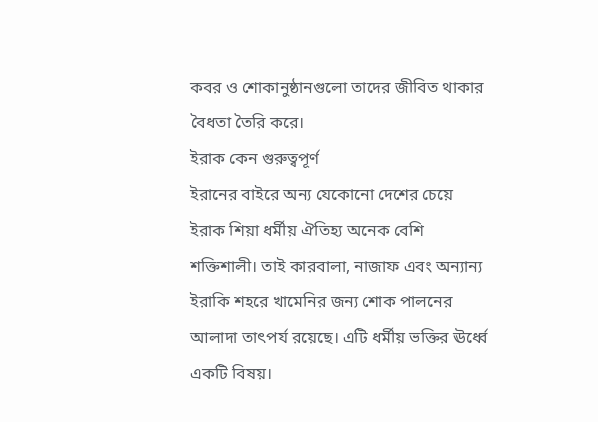কবর ও শোকানুষ্ঠানগুলো তাদের জীবিত থাকার বৈধতা তৈরি করে।
ইরাক কেন গুরুত্বপূর্ণ
ইরানের বাইরে অন্য যেকোনো দেশের চেয়ে ইরাক শিয়া ধর্মীয় ঐতিহ্য অনেক বেশি শক্তিশালী। তাই কারবালা, নাজাফ এবং অন্যান্য ইরাকি শহরে খামেনির জন্য শোক পালনের আলাদা তাৎপর্য রয়েছে। এটি ধর্মীয় ভক্তির ঊর্ধ্বে একটি বিষয়।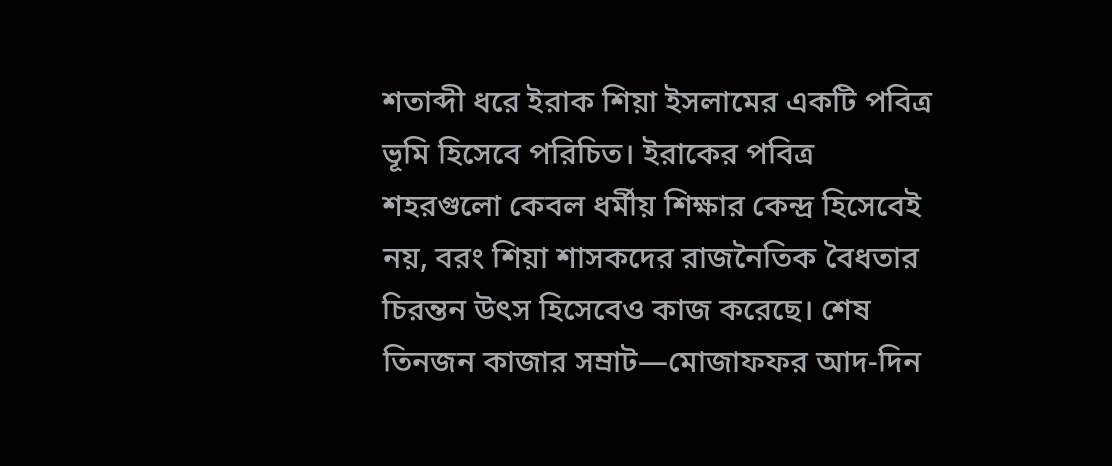শতাব্দী ধরে ইরাক শিয়া ইসলামের একটি পবিত্র ভূমি হিসেবে পরিচিত। ইরাকের পবিত্র শহরগুলো কেবল ধর্মীয় শিক্ষার কেন্দ্র হিসেবেই নয়, বরং শিয়া শাসকদের রাজনৈতিক বৈধতার চিরন্তন উৎস হিসেবেও কাজ করেছে। শেষ তিনজন কাজার সম্রাট—মোজাফফর আদ-দিন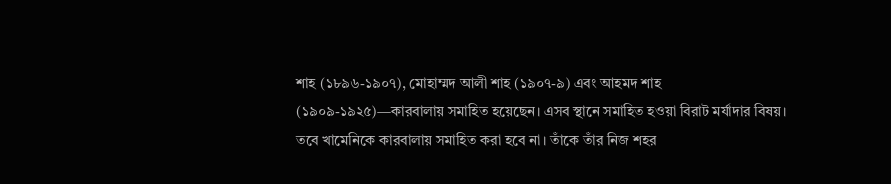শাহ (১৮৯৬-১৯০৭), মোহাম্মদ আলী শাহ (১৯০৭-৯) এবং আহমদ শাহ (১৯০৯-১৯২৫)—কারবালায় সমাহিত হয়েছেন। এসব স্থানে সমাহিত হওয়া বিরাট মর্যাদার বিষয়। তবে খামেনিকে কারবালায় সমাহিত করা হবে না। তাঁকে তাঁর নিজ শহর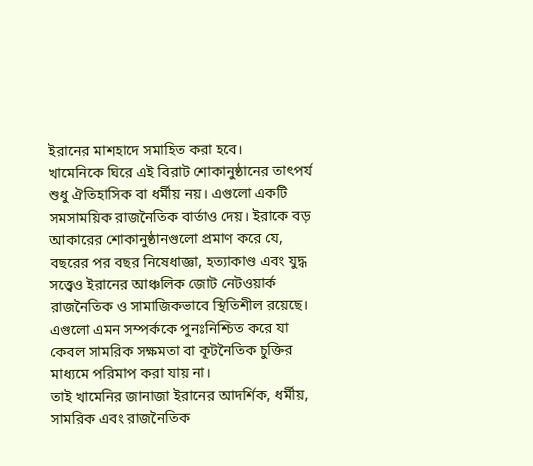ইরানের মাশহাদে সমাহিত করা হবে।
খামেনিকে ঘিরে এই বিরাট শোকানুষ্ঠানের তাৎপর্য শুধু ঐতিহাসিক বা ধর্মীয় নয়। এগুলো একটি সমসাময়িক রাজনৈতিক বার্তাও দেয়। ইরাকে বড় আকারের শোকানুষ্ঠানগুলো প্রমাণ করে যে, বছরের পর বছর নিষেধাজ্ঞা, হত্যাকাণ্ড এবং যুদ্ধ সত্ত্বেও ইরানের আঞ্চলিক জোট নেটওয়ার্ক রাজনৈতিক ও সামাজিকভাবে স্থিতিশীল রয়েছে। এগুলো এমন সম্পর্ককে পুনঃনিশ্চিত করে যা কেবল সামরিক সক্ষমতা বা কূটনৈতিক চুক্তির মাধ্যমে পরিমাপ করা যায় না।
তাই খামেনির জানাজা ইরানের আদর্শিক, ধর্মীয়, সামরিক এবং রাজনৈতিক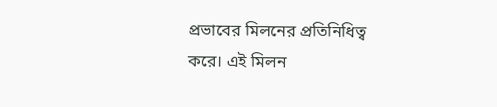প্রভাবের মিলনের প্রতিনিধিত্ব করে। এই মিলন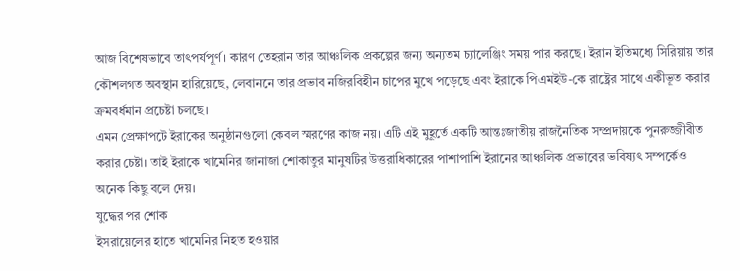আজ বিশেষভাবে তাৎপর্যপূর্ণ। কারণ তেহরান তার আঞ্চলিক প্রকল্পের জন্য অন্যতম চ্যালেঞ্জিং সময় পার করছে। ইরান ইতিমধ্যে সিরিয়ায় তার কৌশলগত অবস্থান হারিয়েছে, লেবাননে তার প্রভাব নজিরবিহীন চাপের মুখে পড়েছে এবং ইরাকে পিএমইউ-কে রাষ্ট্রের সাথে একীভূত করার ক্রমবর্ধমান প্রচেষ্টা চলছে।
এমন প্রেক্ষাপটে ইরাকের অনুষ্ঠানগুলো কেবল স্মরণের কাজ নয়। এটি এই মুহূর্তে একটি আন্তঃজাতীয় রাজনৈতিক সম্প্রদায়কে পুনরুজ্জীবীত করার চেষ্টা। তাই ইরাকে খামেনির জানাজা শোকাতুর মানুষটির উত্তরাধিকারের পাশাপাশি ইরানের আঞ্চলিক প্রভাবের ভবিষ্যৎ সম্পর্কেও অনেক কিছু বলে দেয়।
যুদ্ধের পর শোক
ইসরায়েলের হাতে খামেনির নিহত হওয়ার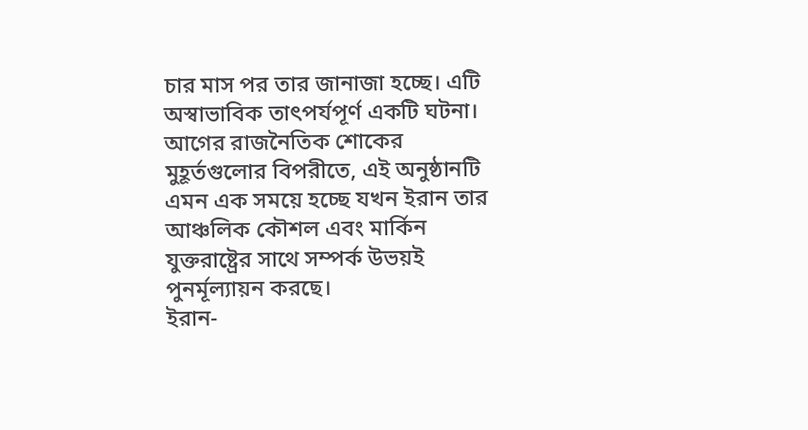চার মাস পর তার জানাজা হচ্ছে। এটি অস্বাভাবিক তাৎপর্যপূর্ণ একটি ঘটনা। আগের রাজনৈতিক শোকের মুহূর্তগুলোর বিপরীতে, এই অনুষ্ঠানটি এমন এক সময়ে হচ্ছে যখন ইরান তার আঞ্চলিক কৌশল এবং মার্কিন যুক্তরাষ্ট্রের সাথে সম্পর্ক উভয়ই পুনর্মূল্যায়ন করছে।
ইরান-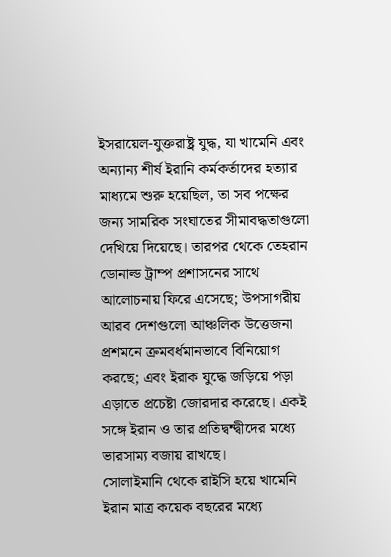ইসরায়েল-যুক্তরাষ্ট্র যুদ্ধ, যা খামেনি এবং অন্যান্য শীর্ষ ইরানি কর্মকর্তাদের হত্যার মাধ্যমে শুরু হয়েছিল, তা সব পক্ষের জন্য সামরিক সংঘাতের সীমাবদ্ধতাগুলো দেখিয়ে দিয়েছে। তারপর থেকে তেহরান ডোনাল্ড ট্রাম্প প্রশাসনের সাথে আলোচনায় ফিরে এসেছে; উপসাগরীয় আরব দেশগুলো আঞ্চলিক উত্তেজনা প্রশমনে ক্রমবর্ধমানভাবে বিনিয়োগ করছে; এবং ইরাক যুদ্ধে জড়িয়ে পড়া এড়াতে প্রচেষ্টা জোরদার করেছে। একই সঙ্গে ইরান ও তার প্রতিদ্বন্দ্বীদের মধ্যে ভারসাম্য বজায় রাখছে।
সোলাইমানি থেকে রাইসি হয়ে খামেনি
ইরান মাত্র কয়েক বছরের মধ্যে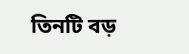তিনটি বড়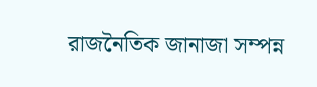রাজনৈতিক জানাজা সম্পন্ন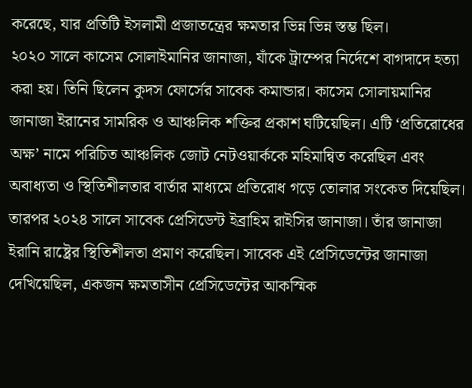করেছে, যার প্রতিটি ইসলামী প্রজাতন্ত্রের ক্ষমতার ভিন্ন ভিন্ন স্তম্ভ ছিল।
২০২০ সালে কাসেম সোলাইমানির জানাজা, যাঁকে ট্রাম্পের নির্দেশে বাগদাদে হত্যা করা হয়। তিনি ছিলেন কুদস ফোর্সের সাবেক কমান্ডার। কাসেম সোলায়মানির জানাজা ইরানের সামরিক ও আঞ্চলিক শক্তির প্রকাশ ঘটিয়েছিল। এটি ‘প্রতিরোধের অক্ষ’ নামে পরিচিত আঞ্চলিক জোট নেটওয়ার্ককে মহিমান্বিত করেছিল এবং অবাধ্যতা ও স্থিতিশীলতার বার্তার মাধ্যমে প্রতিরোধ গড়ে তোলার সংকেত দিয়েছিল।
তারপর ২০২৪ সালে সাবেক প্রেসিডেন্ট ইব্রাহিম রাইসির জানাজা। তাঁর জানাজা ইরানি রাষ্ট্রের স্থিতিশীলতা প্রমাণ করেছিল। সাবেক এই প্রেসিডেন্টের জানাজা দেখিয়েছিল, একজন ক্ষমতাসীন প্রেসিডেন্টের আকস্মিক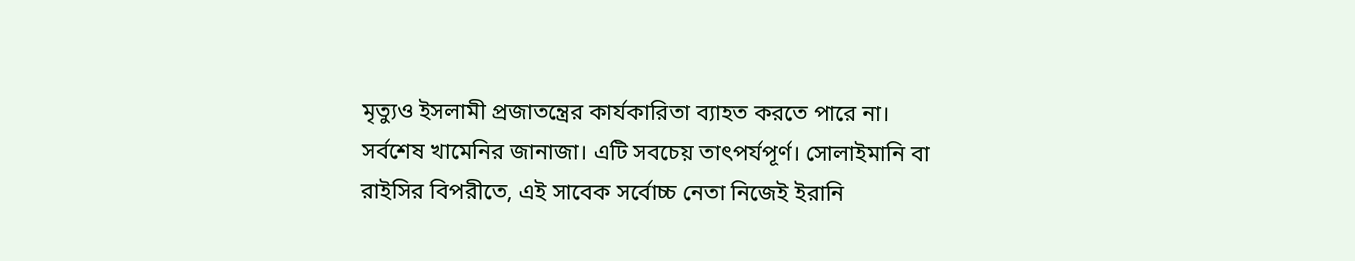মৃত্যুও ইসলামী প্রজাতন্ত্রের কার্যকারিতা ব্যাহত করতে পারে না।
সর্বশেষ খামেনির জানাজা। এটি সবচেয় তাৎপর্যপূর্ণ। সোলাইমানি বা রাইসির বিপরীতে, এই সাবেক সর্বোচ্চ নেতা নিজেই ইরানি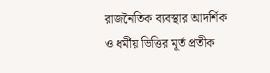রাজনৈতিক ব্যবস্থার আদর্শিক ও ধর্মীয় ভিত্তির মূর্ত প্রতীক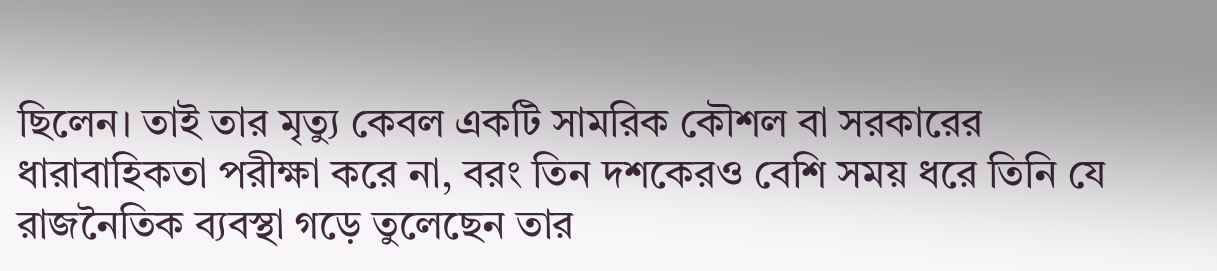ছিলেন। তাই তার মৃত্যু কেবল একটি সামরিক কৌশল বা সরকারের ধারাবাহিকতা পরীক্ষা করে না, বরং তিন দশকেরও বেশি সময় ধরে তিনি যে রাজনৈতিক ব্যবস্থা গড়ে তুলেছেন তার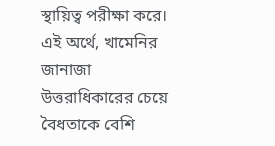স্থায়িত্ব পরীক্ষা করে।
এই অর্থে, খামেনির জানাজা উত্তরাধিকারের চেয়ে বৈধতাকে বেশি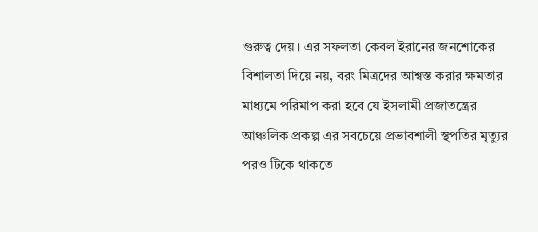গুরুত্ব দেয়। এর সফলতা কেবল ইরানের জনশোকের বিশালতা দিয়ে নয়, বরং মিত্রদের আশ্বস্ত করার ক্ষমতার মাধ্যমে পরিমাপ করা হবে যে ইসলামী প্রজাতন্ত্রের আঞ্চলিক প্রকল্প এর সবচেয়ে প্রভাবশালী স্থপতির মৃত্যুর পরও টিকে থাকতে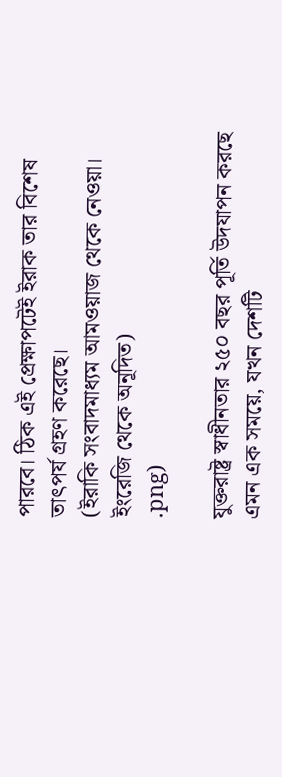পারবে। ঠিক এই প্রেক্ষাপটেই ইরাক তার বিশেষ তাৎপর্য গ্রহণ করেছে।
(ইরাকি সংবাদমাধ্যম আমওয়াজ থেকে নেওয়া। ইংরেজি থেকে অনূদিত)
.png)

যুক্তরাষ্ট্র স্বাধীনতার ২৫০ বছর পূর্তি উদযাপন করছে এমন এক সময়ে, যখন দেশটি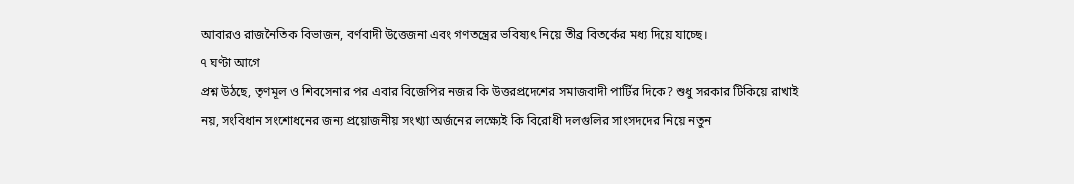আবারও রাজনৈতিক বিভাজন, বর্ণবাদী উত্তেজনা এবং গণতন্ত্রের ভবিষ্যৎ নিয়ে তীব্র বিতর্কের মধ্য দিয়ে যাচ্ছে।
৭ ঘণ্টা আগে
প্রশ্ন উঠছে, তৃণমূল ও শিবসেনার পর এবার বিজেপির নজর কি উত্তরপ্রদেশের সমাজবাদী পার্টির দিকে? শুধু সরকার টিকিয়ে রাখাই নয়, সংবিধান সংশোধনের জন্য প্রয়োজনীয় সংখ্যা অর্জনের লক্ষ্যেই কি বিরোধী দলগুলির সাংসদদের নিয়ে নতুন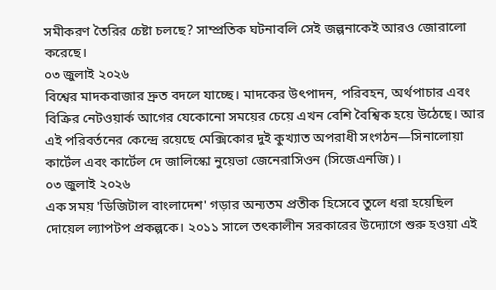সমীকরণ তৈরির চেষ্টা চলছে? সাম্প্রতিক ঘটনাবলি সেই জল্পনাকেই আরও জোরালো করেছে।
০৩ জুলাই ২০২৬
বিশ্বের মাদকবাজার দ্রুত বদলে যাচ্ছে। মাদকের উৎপাদন, পরিবহন, অর্থপাচার এবং বিক্রির নেটওয়ার্ক আগের যেকোনো সময়ের চেয়ে এখন বেশি বৈশ্বিক হয়ে উঠেছে। আর এই পরিবর্তনের কেন্দ্রে রয়েছে মেক্সিকোর দুই কুখ্যাত অপরাধী সংগঠন—সিনালোয়া কার্টেল এবং কার্টেল দে জালিস্কো নুয়েভা জেনেরাসিওন (সিজেএনজি)।
০৩ জুলাই ২০২৬
এক সময় 'ডিজিটাল বাংলাদেশ' গড়ার অন্যতম প্রতীক হিসেবে তুলে ধরা হয়েছিল দোয়েল ল্যাপটপ প্রকল্পকে। ২০১১ সালে তৎকালীন সরকারের উদ্যোগে শুরু হওয়া এই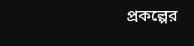প্রকল্পের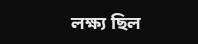লক্ষ্য ছিল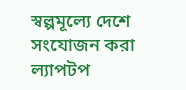স্বল্পমূল্যে দেশে সংযোজন করা ল্যাপটপ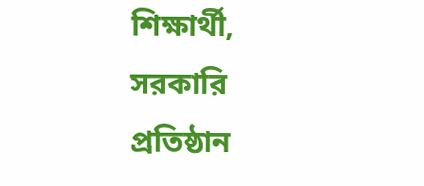শিক্ষার্থী, সরকারি প্রতিষ্ঠান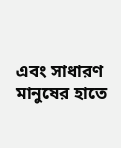এবং সাধারণ মানুষের হাতে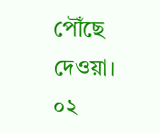পৌঁছে দেওয়া।
০২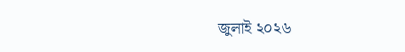জুলাই ২০২৬